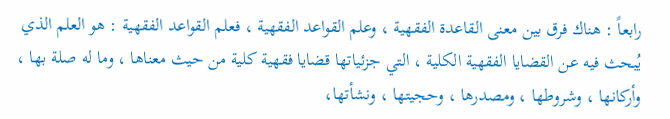رابعاً : هناك فرق بين معنى القاعدة الفقهية ، وعلم القواعد الفقهية ، فعلم القواعد الفقهية : هو العلم الذي يُبحث فيه عن القضايا الفقهية الكلية ، التي جزئياتها قضايا فقهية كلية من حيث معناها ، وما له صلة بها ، وأركانها ، وشروطها ، ومصدرها ، وحجيتها ، ونشأتها،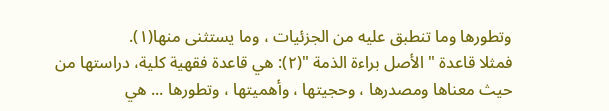وتطورها وما تنطبق عليه من الجزئيات ، وما يستثنى منها(١).
فمثلا قاعدة " الأصل براءة الذمة "(٢): هي قاعدة فقهية كلية، دراستها من حيث معناها ومصدرها ، وحجيتها ، وأهميتها ، وتطورها ... هي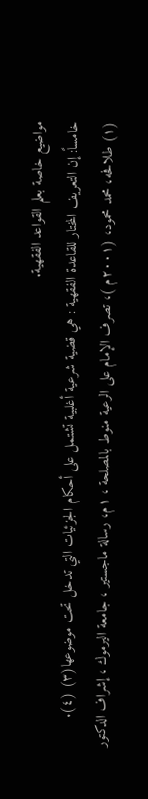مواضيع خاصة بعلم القواعد الفقهية.
خامساً: إن التعريف المختار للقاعدة الفقهية : هي قضية شرعية أغلبية تشتمل على أحكام الجزئيات التي تدخل تحت موضوعها(٣) (٤).
(١) طلافحه، محمد محمود، (٢٠٠١م )، تصرف الإمام على الرعية منوط بالمصلحة ، ١م، رسالة ماجستير ، جامعة اليرموك ، إشراف الدكتور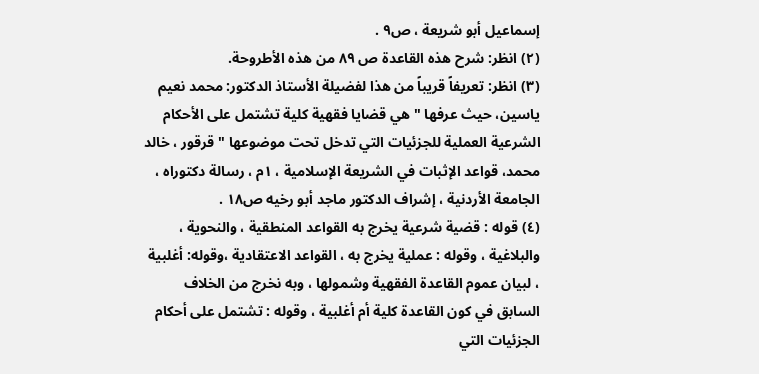إسماعيل أبو شريعة ، ص٩ .
(٢) انظر: شرح هذه القاعدة ص ٨٩ من هذه الأطروحة.
(٣) انظر: تعريفاً قريباً من هذا لفضيلة الأستاذ الدكتور: محمد نعيم ياسين، حيث عرفها " هي قضايا فقهية كلية تشتمل على الأحكام الشرعية العملية للجزئيات التي تدخل تحت موضوعها " قرقور ، خالد محمد، قواعد الإثبات في الشريعة الإسلامية ، ١م ، رسالة دكتوراه ، الجامعة الأردنية ، إشراف الدكتور ماجد أبو رخيه ص١٨ .
(٤) قوله : قضية شرعية يخرج به القواعد المنطقية ، والنحوية ، والبلاغية ، وقوله : عملية يخرج به ، القواعد الاعتقادية ،وقوله: أغلبية ، لبيان عموم القاعدة الفقهية وشمولها ، وبه نخرج من الخلاف السابق في كون القاعدة كلية أم أغلبية ، وقوله : تشتمل على أحكام الجزئيات التي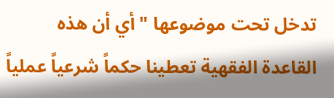تدخل تحت موضوعها " أي أن هذه القاعدة الفقهية تعطينا حكماً شرعياً عملياً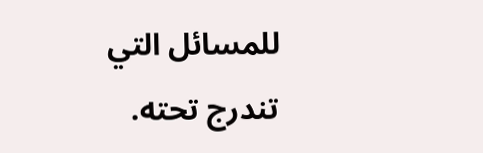للمسائل التي تندرج تحته.